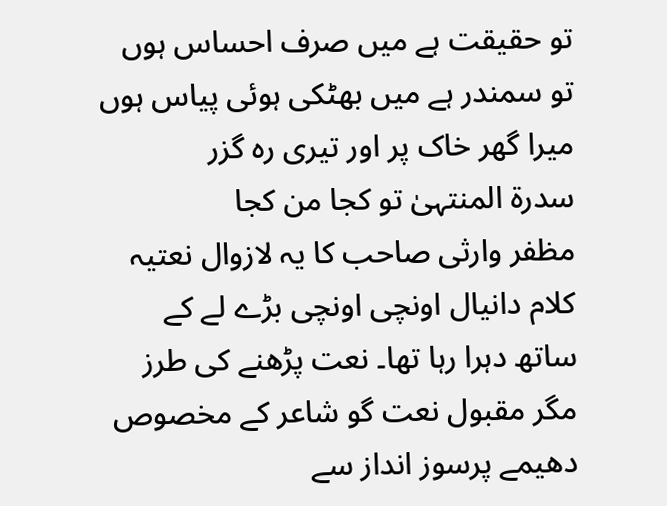تو حقیقت ہے میں صرف احساس ہوں
تو سمندر ہے میں بھٹکی ہوئی پیاس ہوں
میرا گھر خاک پر اور تیری رہ گزر
سدرۃ المنتہیٰ تو کجا من کجا
مظفر وارثی صاحب کا یہ لازوال نعتیہ کلام دانیال اونچی اونچی بڑے لے کے ساتھ دہرا رہا تھا۔ نعت پڑھنے کی طرز مگر مقبول نعت گو شاعر کے مخصوص دھیمے پرسوز انداز سے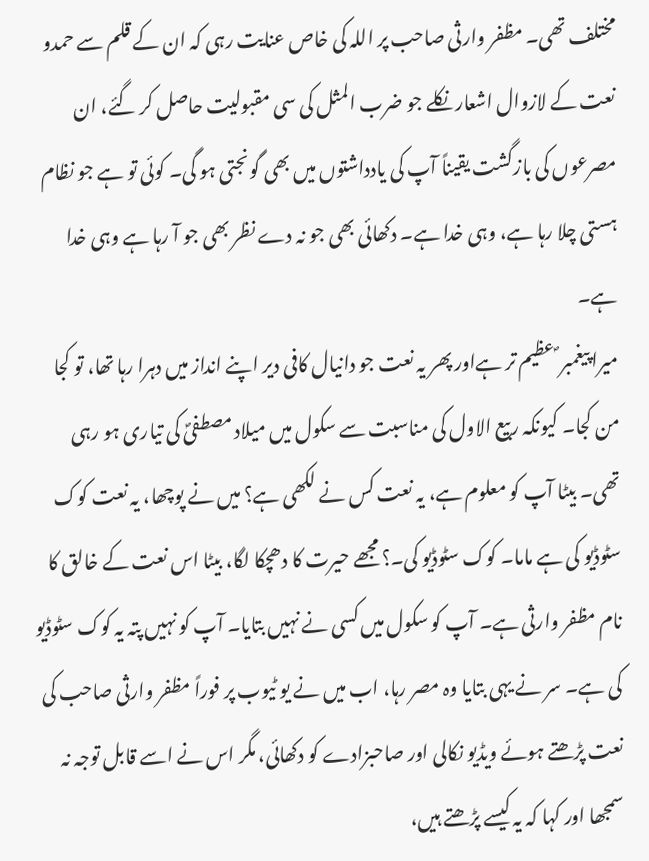مختلف تھی۔ مظفر وارثی صاحب پر اللہ کی خاص عنایت رہی کہ ان کے قلم سے حمدو نعت کے لازوال اشعار نکلے جو ضرب المثل کی سی مقبولیت حاصل کر گئے، ان مصرعوں کی بازگشت یقیناً آپ کی یادداشتوں میں بھی گونجتی ہو گی۔ کوئی تو ہے جو نظام ہستی چلا رہا ہے، وہی خدا ہے۔ دکھائی بھی جو نہ دے نظر بھی جو آ رہا ہے وہی خدا ہے۔
میرا پیغمبر ؐ عظیم تر ہےاور پھر یہ نعت جو دانیال کافی دیر اپنے انداز میں دہرا رہا تھا، تو کجا من کجا۔ کیونکہ ربیع الاول کی مناسبت سے سکول میں میلاد مصطفیؐ کی تیاری ہو رہی تھی۔ بیٹا آپ کو معلوم ہے، یہ نعت کس نے لکھی ہے؟ میں نے پوچھا، یہ نعت کوک سٹوڈیو کی ہے ماما۔ کوک سٹوڈیو کی۔؟ مجھے حیرت کا دھچکا لگا، بیٹا اس نعت کے خالق کا نام مظفر وارثی ہے۔ آپ کو سکول میں کسی نے نہیں بتایا۔ آپ کو نہیں پتہ یہ کوک سٹوڈیو کی ہے۔ سر نے یہی بتایا وہ مصر رہا، اب میں نے یو ٹیوب پر فوراً مظفر وارثی صاحب کی نعت پڑھتے ہوئے ویڈیو نکالی اور صاحبزادے کو دکھائی، مگر اس نے اسے قابل توجہ نہ سمجھا اور کہا کہ یہ کیسے پڑھتے ہیں،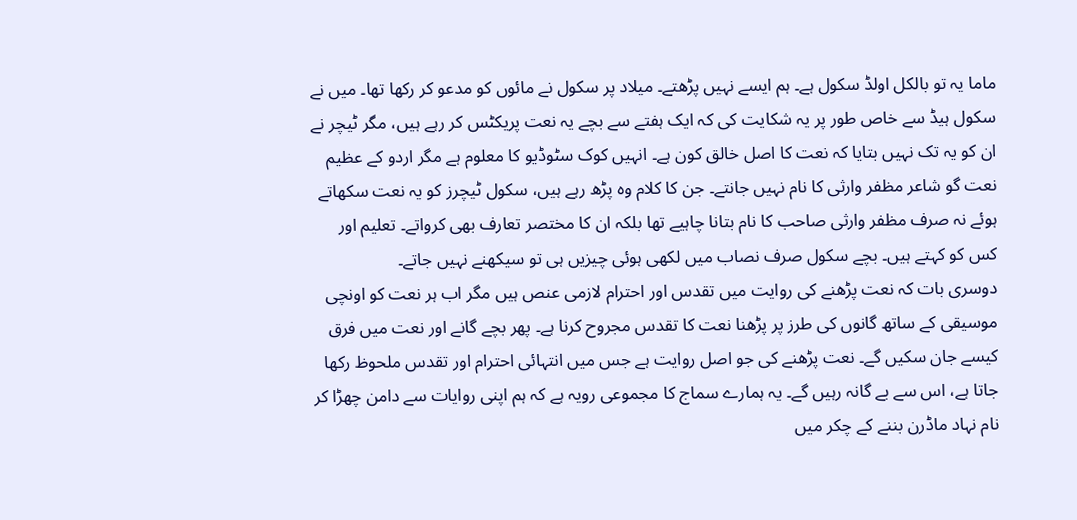ماما یہ تو بالکل اولڈ سکول ہے۔ ہم ایسے نہیں پڑھتے۔ میلاد پر سکول نے مائوں کو مدعو کر رکھا تھا۔ میں نے سکول ہیڈ سے خاص طور پر یہ شکایت کی کہ ایک ہفتے سے بچے یہ نعت پریکٹس کر رہے ہیں، مگر ٹیچر نے ان کو یہ تک نہیں بتایا کہ نعت کا اصل خالق کون ہے۔ انہیں کوک سٹوڈیو کا معلوم ہے مگر اردو کے عظیم نعت گو شاعر مظفر وارثی کا نام نہیں جانتے۔ جن کا کلام وہ پڑھ رہے ہیں، سکول ٹیچرز کو یہ نعت سکھاتے ہوئے نہ صرف مظفر وارثی صاحب کا نام بتانا چاہیے تھا بلکہ ان کا مختصر تعارف بھی کرواتے۔ تعلیم اور کس کو کہتے ہیں۔ بچے سکول صرف نصاب میں لکھی ہوئی چیزیں ہی تو سیکھنے نہیں جاتے۔
دوسری بات کہ نعت پڑھنے کی روایت میں تقدس اور احترام لازمی عنص ہیں مگر اب ہر نعت کو اونچی موسیقی کے ساتھ گانوں کی طرز پر پڑھنا نعت کا تقدس مجروح کرنا ہے۔ پھر بچے گانے اور نعت میں فرق کیسے جان سکیں گے۔ نعت پڑھنے کی جو اصل روایت ہے جس میں انتہائی احترام اور تقدس ملحوظ رکھا جاتا ہے، اس سے بے گانہ رہیں گے۔ یہ ہمارے سماج کا مجموعی رویہ ہے کہ ہم اپنی روایات سے دامن چھڑا کر نام نہاد ماڈرن بننے کے چکر میں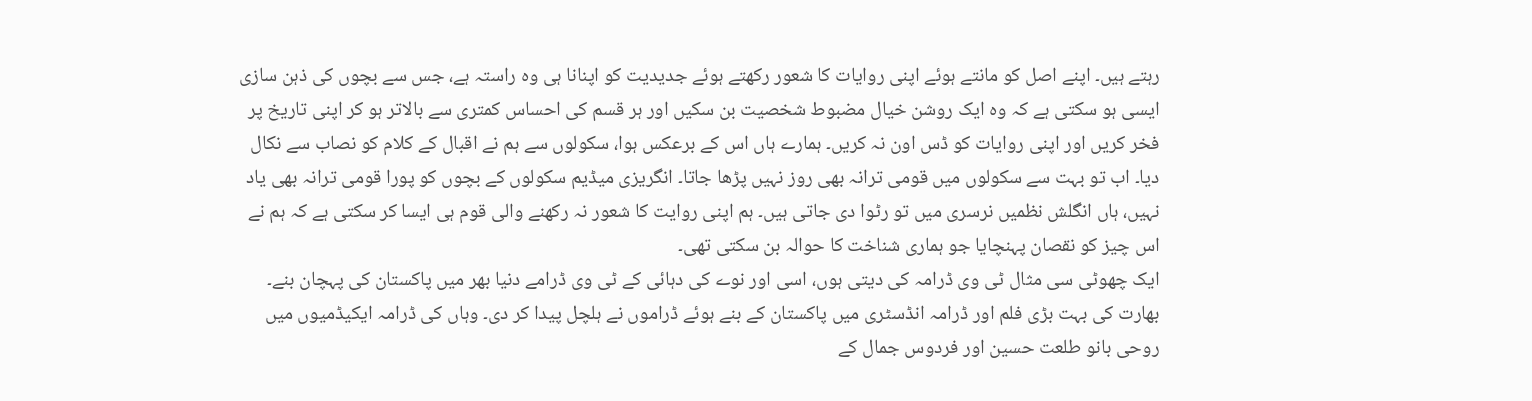رہتے ہیں۔ اپنے اصل کو مانتے ہوئے اپنی روایات کا شعور رکھتے ہوئے جدیدیت کو اپنانا ہی وہ راستہ ہے، جس سے بچوں کی ذہن سازی ایسی ہو سکتی ہے کہ وہ ایک روشن خیال مضبوط شخصیت بن سکیں اور ہر قسم کی احساس کمتری سے بالاتر ہو کر اپنی تاریخ پر فخر کریں اور اپنی روایات کو ڈس اون نہ کریں۔ ہمارے ہاں اس کے برعکس ہوا، سکولوں سے ہم نے اقبال کے کلام کو نصاب سے نکال دیا۔ اب تو بہت سے سکولوں میں قومی ترانہ بھی روز نہیں پڑھا جاتا۔ انگریزی میڈیم سکولوں کے بچوں کو پورا قومی ترانہ بھی یاد نہیں، ہاں انگلش نظمیں نرسری میں تو رٹوا دی جاتی ہیں۔ ہم اپنی روایت کا شعور نہ رکھنے والی قوم ہی ایسا کر سکتی ہے کہ ہم نے اس چیز کو نقصان پہنچایا جو ہماری شناخت کا حوالہ بن سکتی تھی۔
ایک چھوٹی سی مثال ٹی وی ڈرامہ کی دیتی ہوں، اسی اور نوے کی دہائی کے ٹی وی ڈرامے دنیا بھر میں پاکستان کی پہچان بنے۔ بھارت کی بہت بڑی فلم اور ڈرامہ انڈسٹری میں پاکستان کے بنے ہوئے ڈراموں نے ہلچل پیدا کر دی۔ وہاں کی ڈرامہ ایکیڈمیوں میں روحی بانو طلعت حسین اور فردوس جمال کے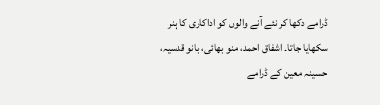ڈرامے دکھا کر نئے آنے والوں کو اداکاری کا ہنر سکھایا جاتا۔ اشفاق احمد، منو بھائی، بانو قدسیہ، حسینہ معین کے ڈرامے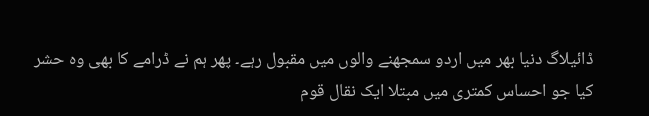ڈائیلاگ دنیا بھر میں اردو سمجھنے والوں میں مقبول رہے۔ پھر ہم نے ڈرامے کا بھی وہ حشر کیا جو احساس کمتری میں مبتلا ایک نقال قوم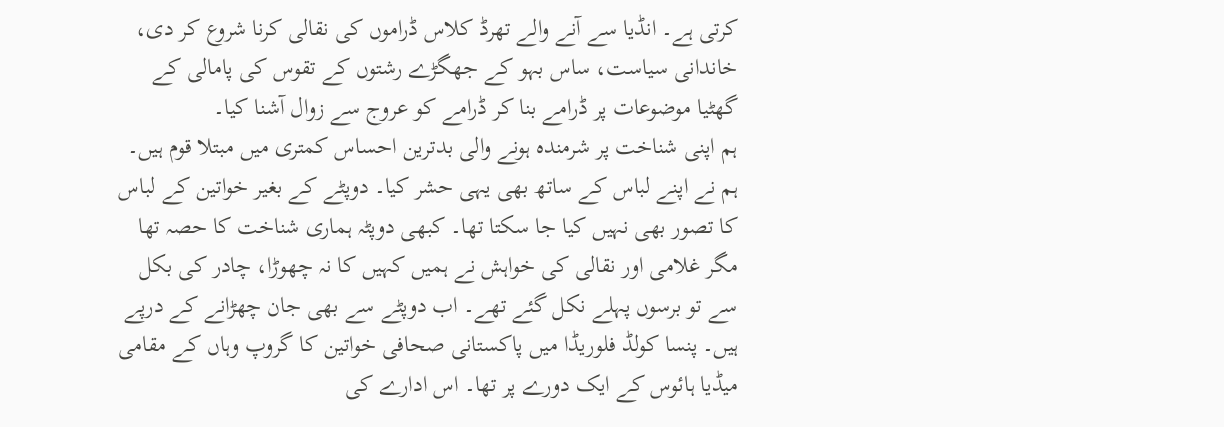کرتی ہے۔ انڈیا سے آنے والے تھرڈ کلاس ڈراموں کی نقالی کرنا شروع کر دی، خاندانی سیاست، ساس بہو کے جھگڑے رشتوں کے تقوس کی پامالی کے گھٹیا موضوعات پر ڈرامے بنا کر ڈرامے کو عروج سے زوال آشنا کیا۔
ہم اپنی شناخت پر شرمندہ ہونے والی بدترین احساس کمتری میں مبتلا قوم ہیں۔ ہم نے اپنے لباس کے ساتھ بھی یہی حشر کیا۔ دوپٹے کے بغیر خواتین کے لباس کا تصور بھی نہیں کیا جا سکتا تھا۔ کبھی دوپٹہ ہماری شناخت کا حصہ تھا مگر غلامی اور نقالی کی خواہش نے ہمیں کہیں کا نہ چھوڑا، چادر کی بکل سے تو برسوں پہلے نکل گئے تھے۔ اب دوپٹے سے بھی جان چھڑانے کے درپے ہیں۔ پنسا کولڈ فلوریڈا میں پاکستانی صحافی خواتین کا گروپ وہاں کے مقامی میڈیا ہائوس کے ایک دورے پر تھا۔ اس ادارے کی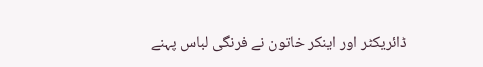ڈائریکٹر اور اینکر خاتون نے فرنگی لباس پہنے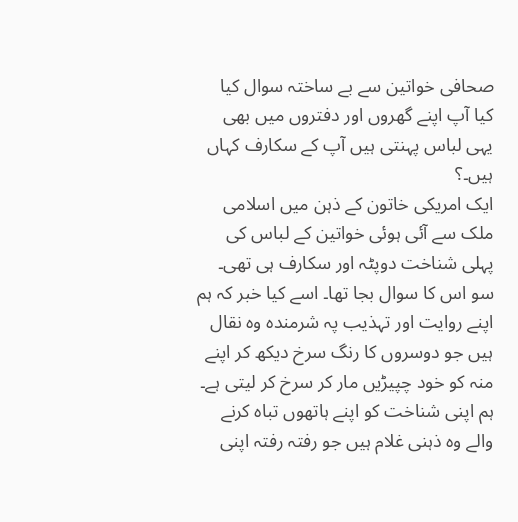صحافی خواتین سے بے ساختہ سوال کیا کیا آپ اپنے گھروں اور دفتروں میں بھی یہی لباس پہنتی ہیں آپ کے سکارف کہاں ہیں۔؟
ایک امریکی خاتون کے ذہن میں اسلامی ملک سے آئی ہوئی خواتین کے لباس کی پہلی شناخت دوپٹہ اور سکارف ہی تھی۔ سو اس کا سوال بجا تھا۔ اسے کیا خبر کہ ہم اپنے روایت اور تہذیب پہ شرمندہ وہ نقال ہیں جو دوسروں کا رنگ سرخ دیکھ کر اپنے منہ کو خود چپیڑیں مار کر سرخ کر لیتی ہے۔ ہم اپنی شناخت کو اپنے ہاتھوں تباہ کرنے والے وہ ذہنی غلام ہیں جو رفتہ رفتہ اپنی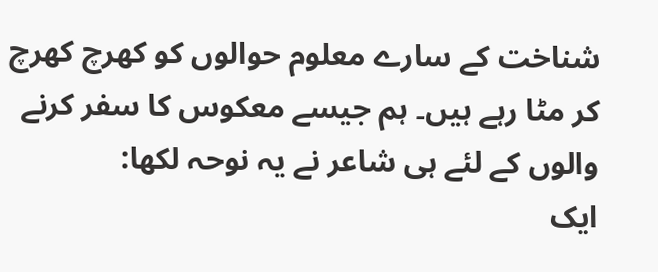شناخت کے سارے معلوم حوالوں کو کھرچ کھرچ کر مٹا رہے ہیں۔ ہم جیسے معکوس کا سفر کرنے والوں کے لئے ہی شاعر نے یہ نوحہ لکھا:
ایک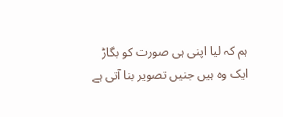ہم کہ لیا اپنی ہی صورت کو بگاڑ
ایک وہ ہیں جنیں تصویر بنا آتی ہے